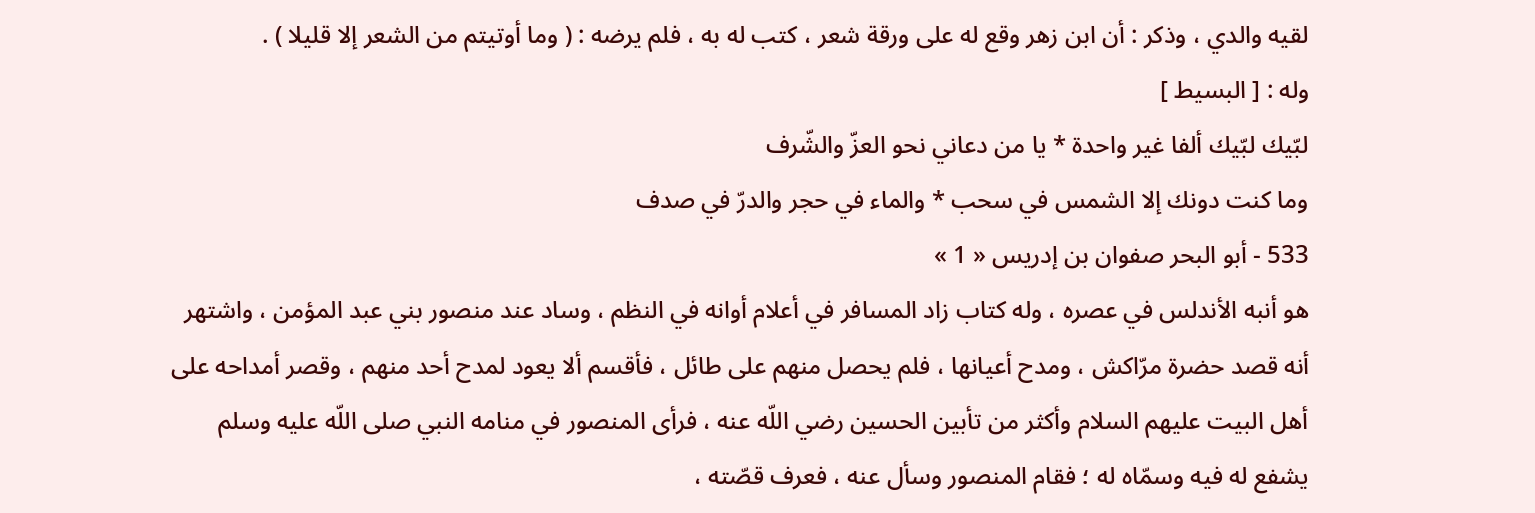لقيه والدي ، وذكر : أن ابن زهر وقع له على ورقة شعر ، كتب له به ، فلم يرضه : ( وما أوتيتم من الشعر إلا قليلا ) .
وله : [ البسيط ]
لبّيك لبّيك ألفا غير واحدة * يا من دعاني نحو العزّ والشّرف
وما كنت دونك إلا الشمس في سحب * والماء في حجر والدرّ في صدف
533 - أبو البحر صفوان بن إدريس « 1 »
هو أنبه الأندلس في عصره ، وله كتاب زاد المسافر في أعلام أوانه في النظم ، وساد عند منصور بني عبد المؤمن ، واشتهر أنه قصد حضرة مرّاكش ، ومدح أعيانها ، فلم يحصل منهم على طائل ، فأقسم ألا يعود لمدح أحد منهم ، وقصر أمداحه على أهل البيت عليهم السلام وأكثر من تأبين الحسين رضي اللّه عنه ، فرأى المنصور في منامه النبي صلى اللّه عليه وسلم يشفع له فيه وسمّاه له ؛ فقام المنصور وسأل عنه ، فعرف قصّته ،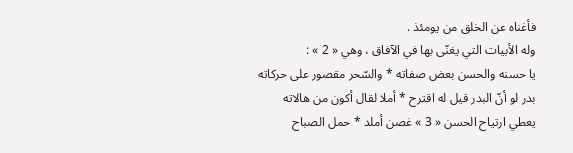فأغناه عن الخلق من يومئذ .
وله الأبيات التي يغنّى بها في الآفاق ، وهي « 2 » :
يا حسنه والحسن بعض صفاته * والسّحر مقصور على حركاته
بدر لو أنّ البدر قيل له اقترح * أملا لقال أكون من هالاته
يعطي ارتياح الحسن « 3 » غصن أملد * حمل الصباح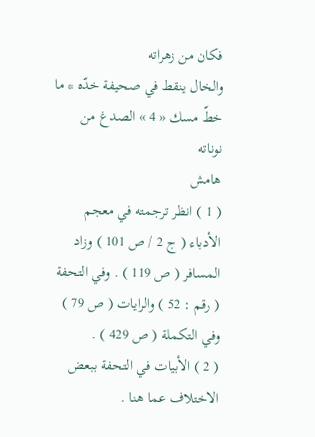فكان من زهراته
والخال ينقط في صحيفة خدّه * ما خطّ مسك « 4 » الصدغ من نوناته
هامش
( 1 ) انظر ترجمته في معجم الأدباء ( ج 2 / ص 101 ) وزاد المسافر ( ص 119 ) . وفي التحفة ( رقم : 52 ) والرايات ( ص 79 ) وفي التكملة ( ص 429 ) .
( 2 ) الأبيات في التحفة ببعض الاختلاف عما هنا .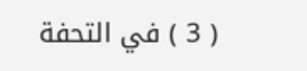( 3 ) في التحفة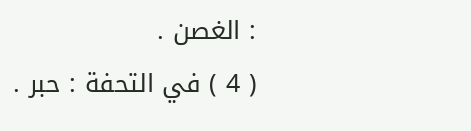: الغصن .
( 4 ) في التحفة : حبر .